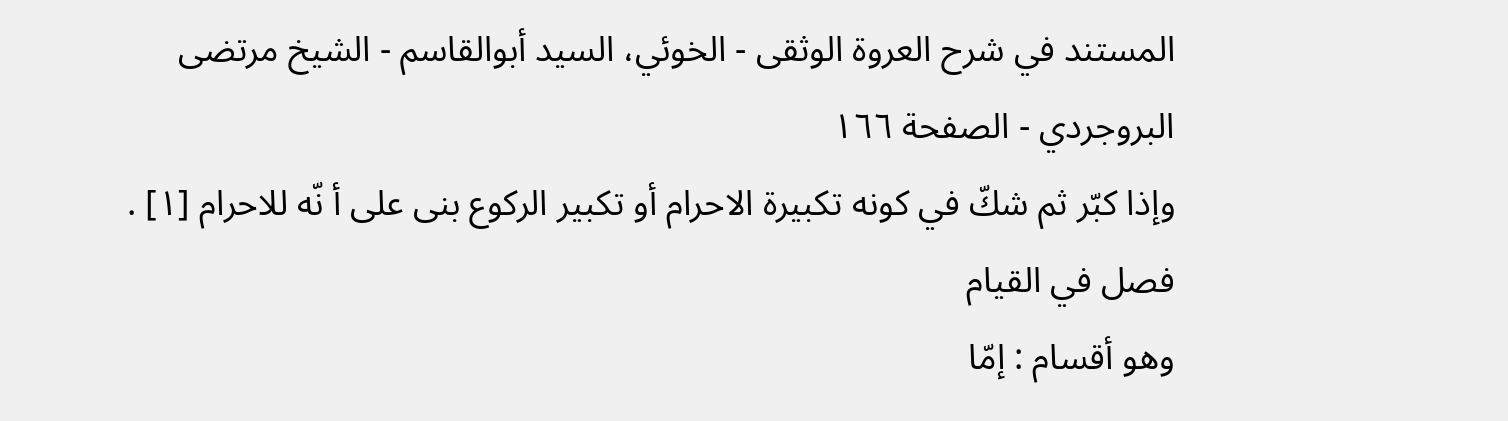المستند في شرح العروة الوثقى - الخوئي، السيد أبوالقاسم - الشيخ مرتضى البروجردي - الصفحة ١٦٦
وإذا كبّر ثم شكّ في كونه تكبيرة الاحرام أو تكبير الركوع بنى على أ نّه للاحرام [١] .
فصل في القيام
وهو أقسام : إمّا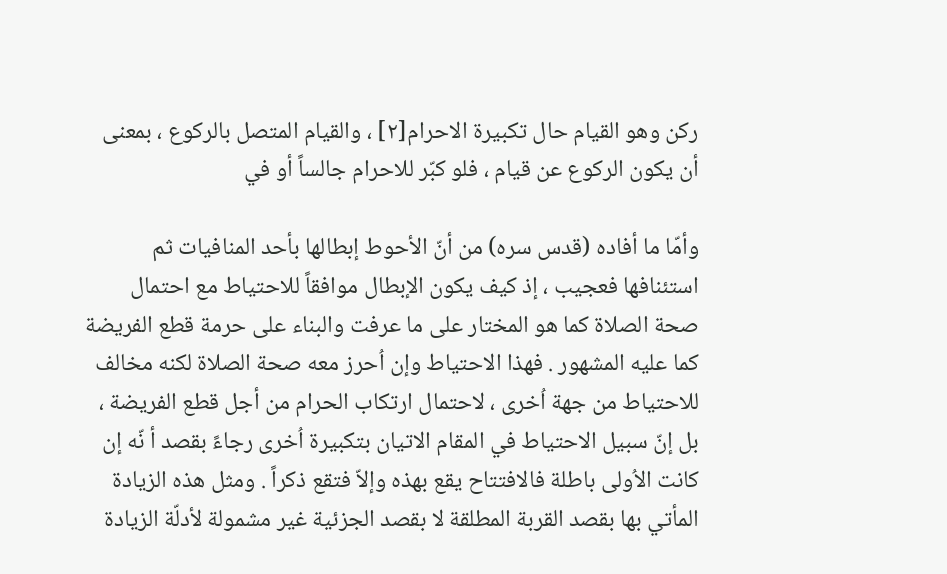ركن وهو القيام حال تكبيرة الاحرام[٢] ، والقيام المتصل بالركوع ، بمعنى أن يكون الركوع عن قيام ، فلو كبّر للاحرام جالساً أو في

وأمّا ما أفاده (قدس سره) من أنّ الأحوط إبطالها بأحد المنافيات ثم استئنافها فعجيب ، إذ كيف يكون الإبطال موافقاً للاحتياط مع احتمال صحة الصلاة كما هو المختار على ما عرفت والبناء على حرمة قطع الفريضة كما عليه المشهور . فهذا الاحتياط وإن اُحرز معه صحة الصلاة لكنه مخالف للاحتياط من جهة اُخرى ، لاحتمال ارتكاب الحرام من أجل قطع الفريضة ، بل إنّ سبيل الاحتياط في المقام الاتيان بتكبيرة اُخرى رجاءً بقصد أ نّه إن كانت الاُولى باطلة فالافتتاح يقع بهذه وإلاّ فتقع ذكراً . ومثل هذه الزيادة المأتي بها بقصد القربة المطلقة لا بقصد الجزئية غير مشمولة لأدلّة الزيادة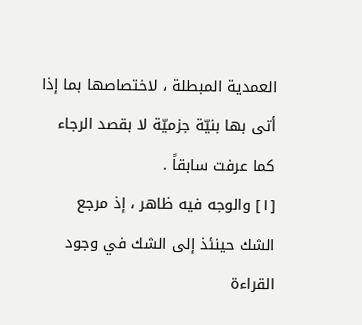العمدية المبطلة ، لاختصاصها بما إذا أتى بها بنيّة جزميّة لا بقصد الرجاء كما عرفت سابقاً .
[١] والوجه فيه ظاهر ، إذ مرجع الشك حينئذ إلى الشك في وجود القراءة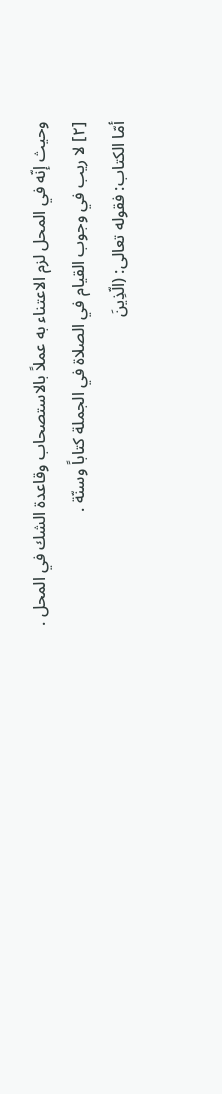وحيث إنّه في المحل لزم الاعتناء به عملاً بالاستصحاب وقاعدة الشك في المحل .
[٢] لا ريب في وجوب القيام في الصلاة في الجملة كتاباً وسنّة .
أمّا الكتاب: فقوله تعالى: (الّذِينَ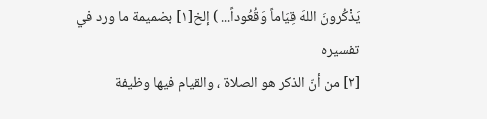يَذْكُرونَ اللهَ قِيَاماً وَقُعُوداً... ) إلخ[١] بضميمة ما ورد في تفسيره
[٢] من أنّ الذكر هو الصلاة ، والقيام فيها وظيفة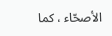الأصحّاء ، كما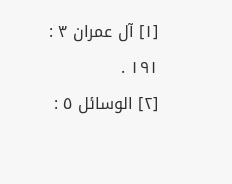[١] آل عمران ٣ : ١٩١ .
[٢] الوسائل ٥ :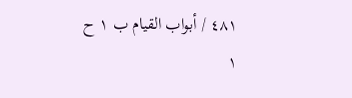٤٨١ / أبواب القيام ب ١ ح ١